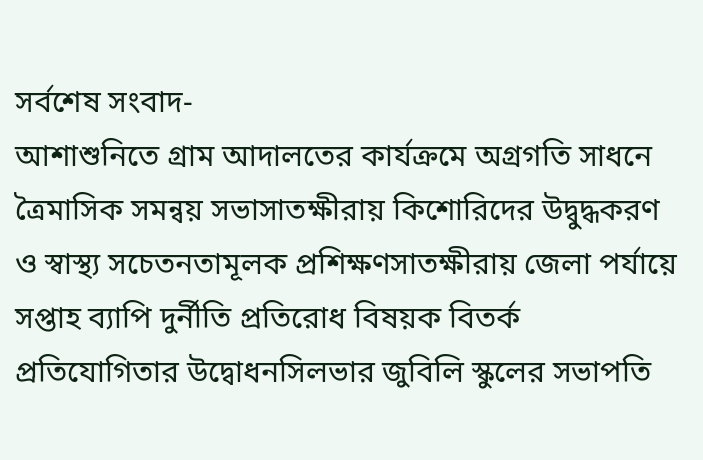সর্বশেষ সংবাদ-
আশাশুনিতে গ্রাম আদালতের কার্যক্রমে অগ্রগতি সাধনে ত্রৈমাসিক সমন্বয় সভাসাতক্ষীরায় কিশোরিদের উদ্বুদ্ধকরণ ও স্বাস্থ্য সচেতনতামূলক প্রশিক্ষণসাতক্ষীরায় জেলা পর্যায়ে সপ্তাহ ব্যাপি দুর্নীতি প্রতিরোধ বিষয়ক বিতর্ক প্রতিযোগিতার উদ্বোধনসিলভার জুবিলি স্কুলের সভাপতি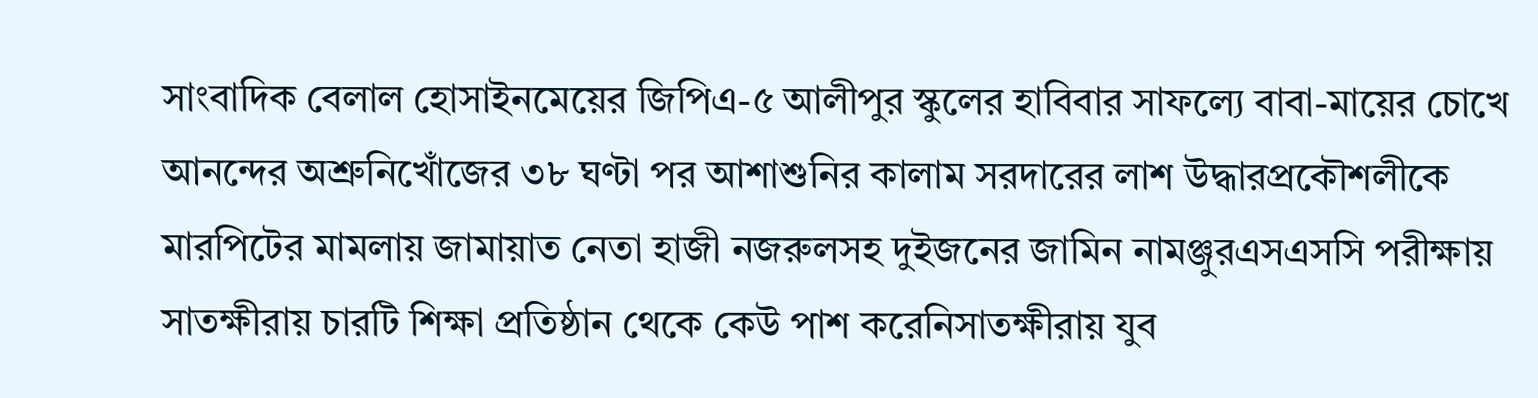সাংবাদিক বেলাল হোসাইনমেয়ের জিপিএ-৫ আলীপুর স্কুলের হাবিবার সাফল্যে বাবা-মায়ের চোখে আনন্দের অশ্রুনিখোঁজের ৩৮ ঘণ্টা পর আশাশুনির কালাম সরদারের লাশ উদ্ধারপ্রকৌশলীকে মারপিটের মামলায় জামায়াত নেতা হাজী নজরুলসহ দুইজনের জামিন নামঞ্জুরএসএসসি পরীক্ষায় সাতক্ষীরায় চারটি শিক্ষা প্রতিষ্ঠান থেকে কেউ পাশ করেনিসাতক্ষীরায় যুব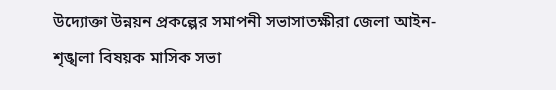উদ্যোক্তা উন্নয়ন প্রকল্পের সমাপনী সভাসাতক্ষীরা জেলা আইন-শৃঙ্খলা বিষয়ক মাসিক সভা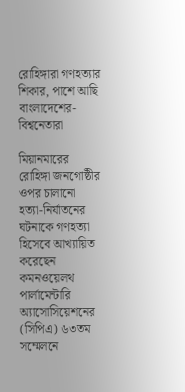রোহিঙ্গারা গণহত্যার শিকার, পাশে আছি বাংলাদেশের- বিশ্বনেতারা

মিয়ানমারের রোহিঙ্গা জনগোষ্ঠীর ওপর চালানো হত্যা-নির্যাতনের ঘটনাকে গণহত্যা হিসেবে আখ্যায়িত করেছেন কমনওয়েলথ পার্লামেন্টারি অ্যাসোসিয়েশনের (সিপিএ) ৬৩তম সম্মেলনে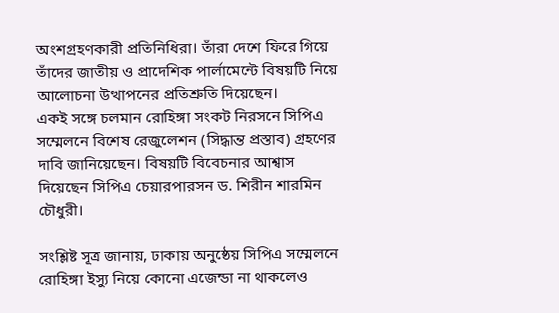অংশগ্রহণকারী প্রতিনিধিরা। তাঁরা দেশে ফিরে গিয়ে তাঁদের জাতীয় ও প্রাদেশিক পার্লামেন্টে বিষয়টি নিয়ে আলোচনা উত্থাপনের প্রতিশ্রুতি দিয়েছেন।
একই সঙ্গে চলমান রোহিঙ্গা সংকট নিরসনে সিপিএ সম্মেলনে বিশেষ রেজুলেশন (সিদ্ধান্ত প্রস্তাব) গ্রহণের দাবি জানিয়েছেন। বিষয়টি বিবেচনার আশ্বাস দিয়েছেন সিপিএ চেয়ারপারসন ড. শিরীন শারমিন চৌধুরী।

সংশ্লিষ্ট সূত্র জানায়, ঢাকায় অনুষ্ঠেয় সিপিএ সম্মেলনে রোহিঙ্গা ইস্যু নিয়ে কোনো এজেন্ডা না থাকলেও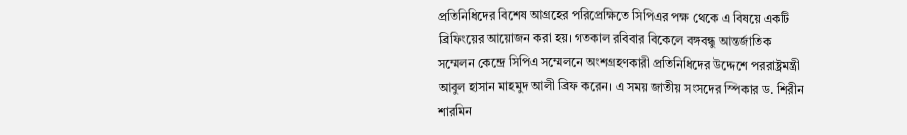প্রতিনিধিদের বিশেষ আগ্রহের পরিপ্রেক্ষিতে সিপিএর পক্ষ থেকে এ বিষয়ে একটি ব্রিফিংয়ের আয়োজন করা হয়। গতকাল রবিবার বিকেলে বঙ্গবন্ধু আন্তর্জাতিক সম্মেলন কেন্দ্রে সিপিএ সম্মেলনে অংশগ্রহণকারী প্রতিনিধিদের উদ্দেশে পররাষ্ট্রমন্ত্রী আবুল হাসান মাহমুদ আলী ব্রিফ করেন। এ সময় জাতীয় সংসদের স্পিকার ড. শিরীন শারমিন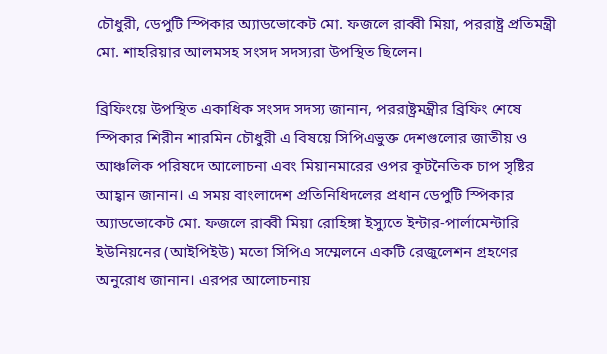চৌধুরী, ডেপুটি স্পিকার অ্যাডভোকেট মো. ফজলে রাব্বী মিয়া, পররাষ্ট্র প্রতিমন্ত্রী মো. শাহরিয়ার আলমসহ সংসদ সদস্যরা উপস্থিত ছিলেন।

ব্রিফিংয়ে উপস্থিত একাধিক সংসদ সদস্য জানান, পররাষ্ট্রমন্ত্রীর ব্রিফিং শেষে স্পিকার শিরীন শারমিন চৌধুরী এ বিষয়ে সিপিএভুক্ত দেশগুলোর জাতীয় ও আঞ্চলিক পরিষদে আলোচনা এবং মিয়ানমারের ওপর কূটনৈতিক চাপ সৃষ্টির আহ্বান জানান। এ সময় বাংলাদেশ প্রতিনিধিদলের প্রধান ডেপুটি স্পিকার অ্যাডভোকেট মো. ফজলে রাব্বী মিয়া রোহিঙ্গা ইস্যুতে ইন্টার-পার্লামেন্টারি ইউনিয়নের (আইপিইউ) মতো সিপিএ সম্মেলনে একটি রেজুলেশন গ্রহণের অনুরোধ জানান। এরপর আলোচনায়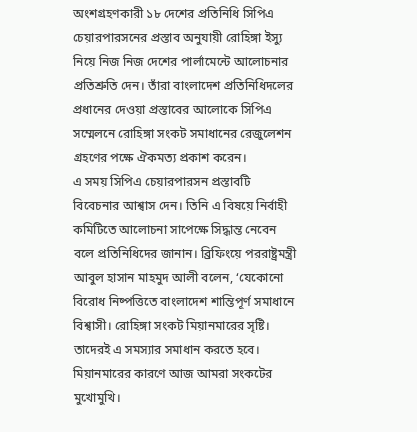অংশগ্রহণকারী ১৮ দেশের প্রতিনিধি সিপিএ চেয়ারপারসনের প্রস্তাব অনুযায়ী রোহিঙ্গা ইস্যু নিয়ে নিজ নিজ দেশের পার্লামেন্টে আলোচনার প্রতিশ্রুতি দেন। তাঁরা বাংলাদেশ প্রতিনিধিদলের প্রধানের দেওয়া প্রস্তাবের আলোকে সিপিএ সম্মেলনে রোহিঙ্গা সংকট সমাধানের রেজুলেশন গ্রহণের পক্ষে ঐকমত্য প্রকাশ করেন।
এ সময় সিপিএ চেয়ারপারসন প্রস্তাবটি বিবেচনার আশ্বাস দেন। তিনি এ বিষয়ে নির্বাহী কমিটিতে আলোচনা সাপেক্ষে সিদ্ধান্ত নেবেন বলে প্রতিনিধিদের জানান। ব্রিফিংয়ে পররাষ্ট্রমন্ত্রী আবুল হাসান মাহমুদ আলী বলেন, ‘যেকোনো বিরোধ নিষ্পত্তিতে বাংলাদেশ শান্তিপূর্ণ সমাধানে বিশ্বাসী। রোহিঙ্গা সংকট মিয়ানমারের সৃষ্টি। তাদেরই এ সমস্যার সমাধান করতে হবে। মিয়ানমারের কারণে আজ আমরা সংকটের মুখোমুখি।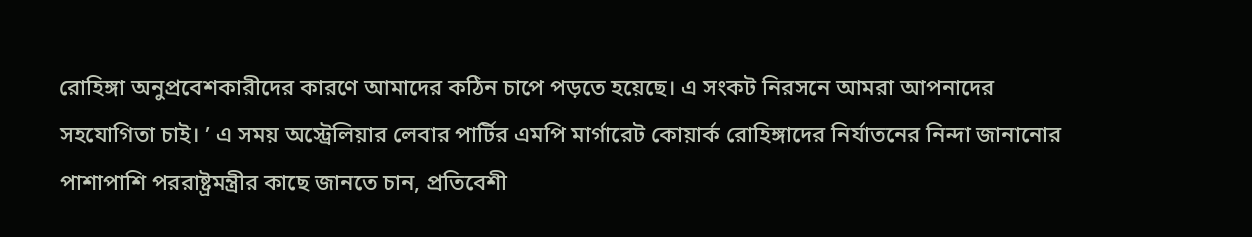রোহিঙ্গা অনুপ্রবেশকারীদের কারণে আমাদের কঠিন চাপে পড়তে হয়েছে। এ সংকট নিরসনে আমরা আপনাদের সহযোগিতা চাই। ’ এ সময় অস্ট্রেলিয়ার লেবার পার্টির এমপি মার্গারেট কোয়ার্ক রোহিঙ্গাদের নির্যাতনের নিন্দা জানানোর পাশাপাশি পররাষ্ট্রমন্ত্রীর কাছে জানতে চান, প্রতিবেশী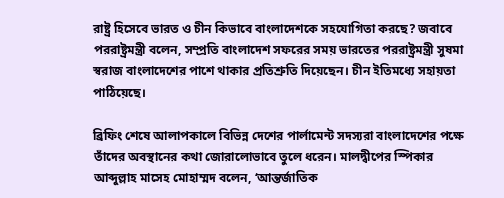রাষ্ট্র হিসেবে ভারত ও চীন কিভাবে বাংলাদেশকে সহযোগিতা করছে? জবাবে পররাষ্ট্রমন্ত্রী বলেন, সম্প্রতি বাংলাদেশ সফরের সময় ভারতের পররাষ্ট্রমন্ত্রী সুষমা স্বরাজ বাংলাদেশের পাশে থাকার প্রতিশ্রুতি দিয়েছেন। চীন ইতিমধ্যে সহায়তা পাঠিয়েছে।

ব্রিফিং শেষে আলাপকালে বিভিন্ন দেশের পার্লামেন্ট সদস্যরা বাংলাদেশের পক্ষে তাঁদের অবস্থানের কথা জোরালোভাবে তুলে ধরেন। মালদ্বীপের স্পিকার আব্দুল্লাহ মাসেহ মোহাম্মদ বলেন, ‘আন্তর্জাতিক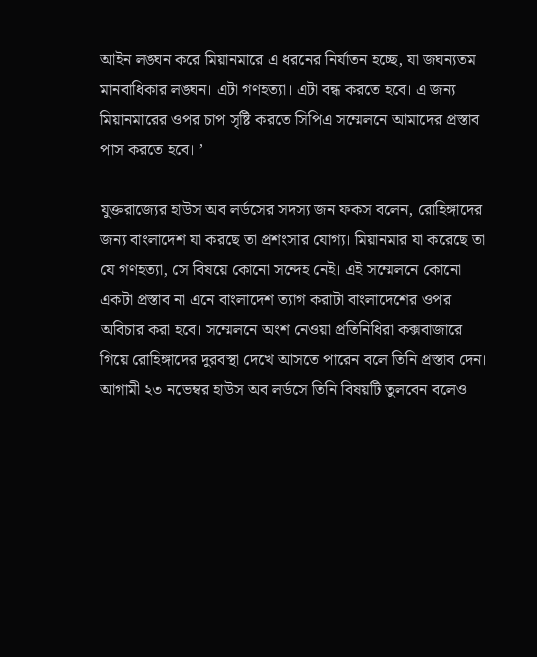আইন লঙ্ঘন করে মিয়ানমারে এ ধরনের নির্যাতন হচ্ছে, যা জঘন্যতম মানবাধিকার লঙ্ঘন। এটা গণহত্যা। এটা বন্ধ করতে হবে। এ জন্য মিয়ানমারের ওপর চাপ সৃষ্টি করতে সিপিএ সম্মেলনে আমাদের প্রস্তাব পাস করতে হবে। ’

যুক্তরাজ্যের হাউস অব লর্ডসের সদস্য জন ফকস বলেন, রোহিঙ্গাদের জন্য বাংলাদেশ যা করছে তা প্রশংসার যোগ্য। মিয়ানমার যা করেছে তা যে গণহত্যা, সে বিষয়ে কোনো সন্দেহ নেই। এই সম্মেলনে কোনো একটা প্রস্তাব না এনে বাংলাদেশ ত্যাগ করাটা বাংলাদেশের ওপর অবিচার করা হবে। সম্মেলনে অংশ নেওয়া প্রতিনিধিরা কক্সবাজারে গিয়ে রোহিঙ্গাদের দুরবস্থা দেখে আসতে পারেন বলে তিনি প্রস্তাব দেন। আগামী ২৩ নভেম্বর হাউস অব লর্ডসে তিনি বিষয়টি তুলবেন বলেও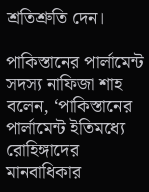শ্রতিশ্রুতি দেন।

পাকিস্তানের পার্লামেন্ট সদস্য নাফিজা শাহ বলেন, ‘পাকিস্তানের পার্লামেন্ট ইতিমধ্যে রোহিঙ্গাদের মানবাধিকার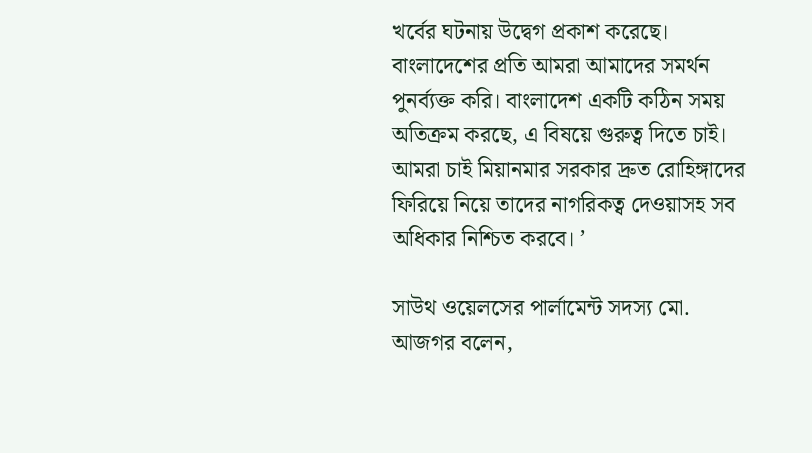খর্বের ঘটনায় উদ্বেগ প্রকাশ করেছে। বাংলাদেশের প্রতি আমরা আমাদের সমর্থন পুনর্ব্যক্ত করি। বাংলাদেশ একটি কঠিন সময় অতিক্রম করছে, এ বিষয়ে গুরুত্ব দিতে চাই। আমরা চাই মিয়ানমার সরকার দ্রুত রোহিঙ্গাদের ফিরিয়ে নিয়ে তাদের নাগরিকত্ব দেওয়াসহ সব অধিকার নিশ্চিত করবে। ’

সাউথ ওয়েলসের পার্লামেন্ট সদস্য মো. আজগর বলেন,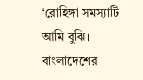‘রোহিঙ্গা সমস্যাটি আমি বুঝি। বাংলাদেশের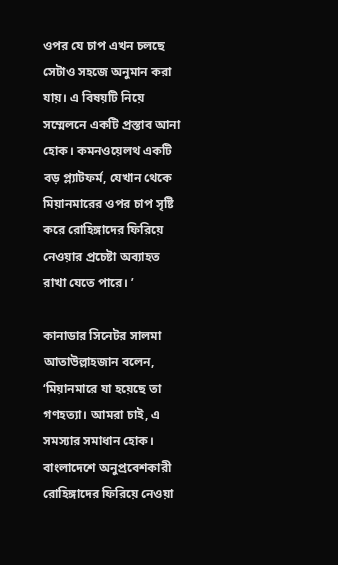ওপর যে চাপ এখন চলছে সেটাও সহজে অনুমান করা যায়। এ বিষয়টি নিয়ে সম্মেলনে একটি প্রস্তাব আনা হোক। কমনওয়েলথ একটি বড় প্ল্যাটফর্ম, যেখান থেকে মিয়ানমারের ওপর চাপ সৃষ্টি করে রোহিঙ্গাদের ফিরিয়ে নেওয়ার প্রচেষ্টা অব্যাহত রাখা যেতে পারে। ’

কানাডার সিনেটর সালমা আতাউল্লাহজান বলেন, ‘মিয়ানমারে যা হয়েছে তা গণহত্যা। আমরা চাই, এ সমস্যার সমাধান হোক। বাংলাদেশে অনুপ্রবেশকারী রোহিঙ্গাদের ফিরিয়ে নেওয়া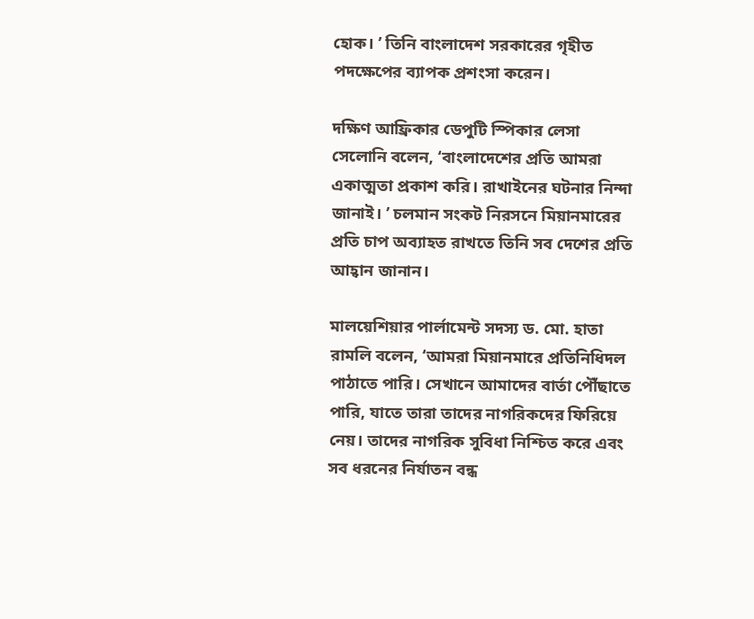হোক। ’ তিনি বাংলাদেশ সরকারের গৃহীত পদক্ষেপের ব্যাপক প্রশংসা করেন।

দক্ষিণ আফ্রিকার ডেপুটি স্পিকার লেসা সেলোনি বলেন, ‘বাংলাদেশের প্রতি আমরা একাত্মতা প্রকাশ করি। রাখাইনের ঘটনার নিন্দা জানাই। ’ চলমান সংকট নিরসনে মিয়ানমারের প্রতি চাপ অব্যাহত রাখতে তিনি সব দেশের প্রতি আহ্বান জানান।

মালয়েশিয়ার পার্লামেন্ট সদস্য ড. মো. হাতা রামলি বলেন, ‘আমরা মিয়ানমারে প্রতিনিধিদল পাঠাতে পারি। সেখানে আমাদের বার্তা পৌঁছাতে পারি, যাতে তারা তাদের নাগরিকদের ফিরিয়ে নেয়। তাদের নাগরিক সুবিধা নিশ্চিত করে এবং সব ধরনের নির্যাতন বন্ধ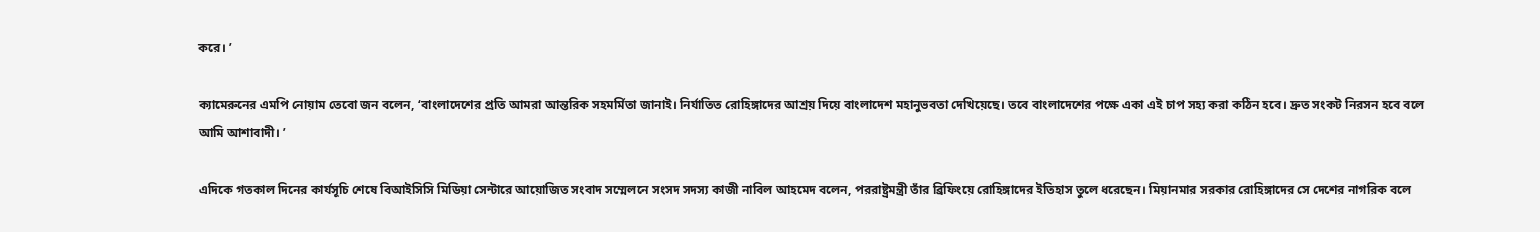করে। ’

ক্যামেরুনের এমপি নোয়াম তেবো জন বলেন, ‘বাংলাদেশের প্রতি আমরা আন্তরিক সহমর্মিতা জানাই। নির্যাতিত রোহিঙ্গাদের আশ্রয় দিয়ে বাংলাদেশ মহানুভবতা দেখিয়েছে। তবে বাংলাদেশের পক্ষে একা এই চাপ সহ্য করা কঠিন হবে। দ্রুত সংকট নিরসন হবে বলে আমি আশাবাদী। ’

এদিকে গতকাল দিনের কার্যসূচি শেষে বিআইসিসি মিডিয়া সেন্টারে আয়োজিত সংবাদ সম্মেলনে সংসদ সদস্য কাজী নাবিল আহমেদ বলেন, পররাষ্ট্রমন্ত্রী তাঁর ব্রিফিংয়ে রোহিঙ্গাদের ইতিহাস তুলে ধরেছেন। মিয়ানমার সরকার রোহিঙ্গাদের সে দেশের নাগরিক বলে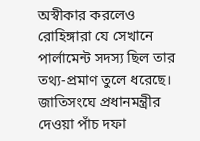অস্বীকার করলেও রোহিঙ্গারা যে সেখানে পার্লামেন্ট সদস্য ছিল তার তথ্য-প্রমাণ তুলে ধরেছে। জাতিসংঘে প্রধানমন্ত্রীর দেওয়া পাঁচ দফা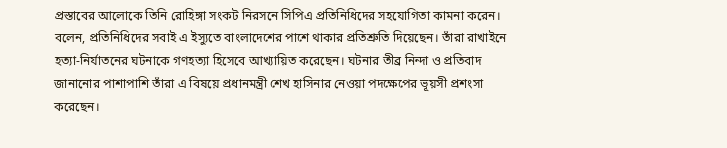প্রস্তাবের আলোকে তিনি রোহিঙ্গা সংকট নিরসনে সিপিএ প্রতিনিধিদের সহযোগিতা কামনা করেন। বলেন, প্রতিনিধিদের সবাই এ ইস্যুতে বাংলাদেশের পাশে থাকার প্রতিশ্রুতি দিয়েছেন। তাঁরা রাখাইনে হত্যা-নির্যাতনের ঘটনাকে গণহত্যা হিসেবে আখ্যায়িত করেছেন। ঘটনার তীব্র নিন্দা ও প্রতিবাদ জানানোর পাশাপাশি তাঁরা এ বিষয়ে প্রধানমন্ত্রী শেখ হাসিনার নেওয়া পদক্ষেপের ভূয়সী প্রশংসা করেছেন।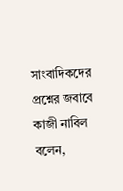সাংবাদিকদের প্রশ্নের জবাবে কাজী নাবিল বলেন,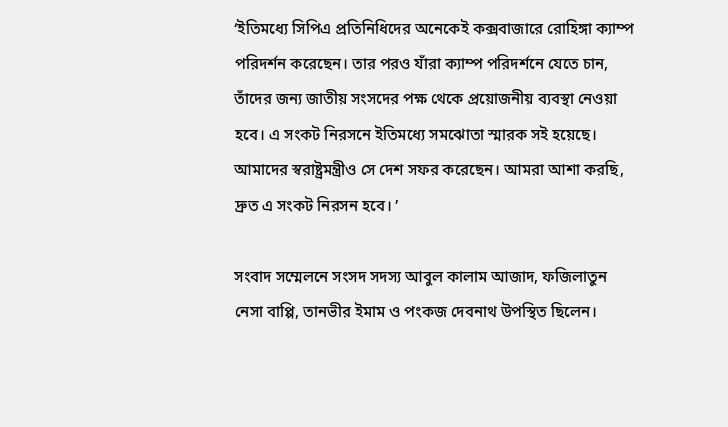‘ইতিমধ্যে সিপিএ প্রতিনিধিদের অনেকেই কক্সবাজারে রোহিঙ্গা ক্যাম্প পরিদর্শন করেছেন। তার পরও যাঁরা ক্যাম্প পরিদর্শনে যেতে চান, তাঁদের জন্য জাতীয় সংসদের পক্ষ থেকে প্রয়োজনীয় ব্যবস্থা নেওয়া হবে। এ সংকট নিরসনে ইতিমধ্যে সমঝোতা স্মারক সই হয়েছে। আমাদের স্বরাষ্ট্রমন্ত্রীও সে দেশ সফর করেছেন। আমরা আশা করছি, দ্রুত এ সংকট নিরসন হবে। ’

সংবাদ সম্মেলনে সংসদ সদস্য আবুল কালাম আজাদ, ফজিলাতুন নেসা বাপ্পি, তানভীর ইমাম ও পংকজ দেবনাথ উপস্থিত ছিলেন।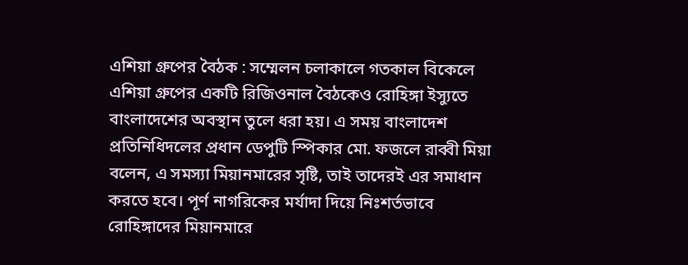এশিয়া গ্রুপের বৈঠক : সম্মেলন চলাকালে গতকাল বিকেলে এশিয়া গ্রুপের একটি রিজিওনাল বৈঠকেও রোহিঙ্গা ইস্যুতে বাংলাদেশের অবস্থান তুলে ধরা হয়। এ সময় বাংলাদেশ প্রতিনিধিদলের প্রধান ডেপুটি স্পিকার মো. ফজলে রাব্বী মিয়া বলেন, এ সমস্যা মিয়ানমারের সৃষ্টি, তাই তাদেরই এর সমাধান করতে হবে। পূর্ণ নাগরিকের মর্যাদা দিয়ে নিঃশর্তভাবে রোহিঙ্গাদের মিয়ানমারে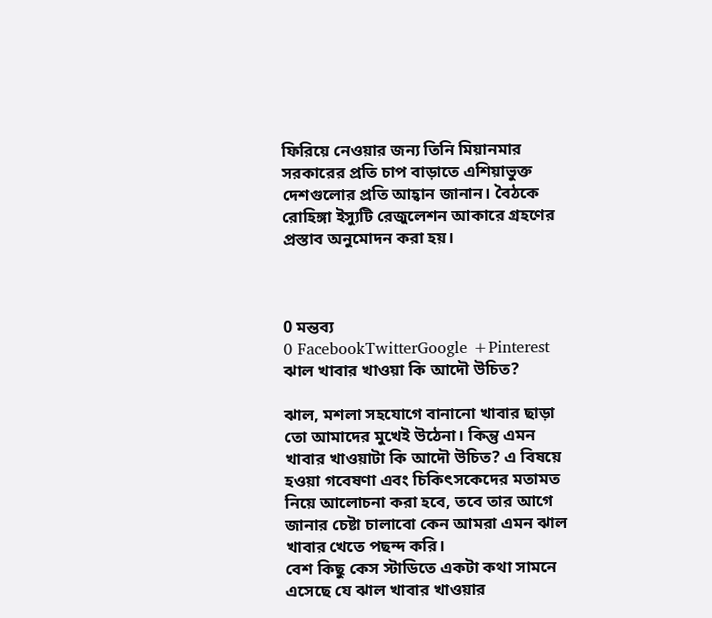ফিরিয়ে নেওয়ার জন্য তিনি মিয়ানমার সরকারের প্রতি চাপ বাড়াতে এশিয়াভুক্ত দেশগুলোর প্রতি আহ্বান জানান। বৈঠকে রোহিঙ্গা ইস্যুটি রেজুলেশন আকারে গ্রহণের প্রস্তাব অনুমোদন করা হয়।



0 মন্তব্য
0 FacebookTwitterGoogle +Pinterest
ঝাল খাবার খাওয়া কি আদৌ উচিত?

ঝাল, মশলা সহযোগে বানানো খাবার ছাড়া তো আমাদের মুখেই উঠেনা। কিন্তু এমন খাবার খাওয়াটা কি আদৌ উচিত? এ বিষয়ে হওয়া গবেষণা এবং চিকিৎসকেদের মতামত নিয়ে আলোচনা করা হবে, তবে তার আগে জানার চেষ্টা চালাবো কেন আমরা এমন ঝাল খাবার খেতে পছন্দ করি।
বেশ কিছু কেস স্টাডিতে একটা কথা সামনে এসেছে যে ঝাল খাবার খাওয়ার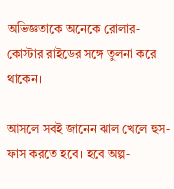অভিজ্ঞতাকে অনেকে রোলার-কোস্টার রাইডের সঙ্গে তুলনা করে থাকেন।

আসলে সবই জানেন ঝাল খেলে হুস-ফাস করতে হবে। হবে অল্প-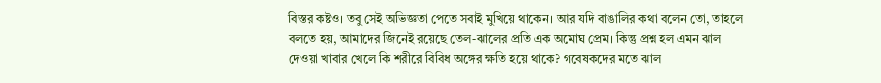বিস্তর কষ্টও। তবু সেই অভিজ্ঞতা পেতে সবাই মুখিয়ে থাকেন। আর যদি বাঙালির কথা বলেন তো, তাহলে বলতে হয়, আমাদের জিনেই রয়েছে তেল-ঝালের প্রতি এক অমোঘ প্রেম। কিন্তু প্রশ্ন হল এমন ঝাল দেওয়া খাবার খেলে কি শরীরে বিবিধ অঙ্গের ক্ষতি হয়ে থাকে? গবেষকদের মতে ঝাল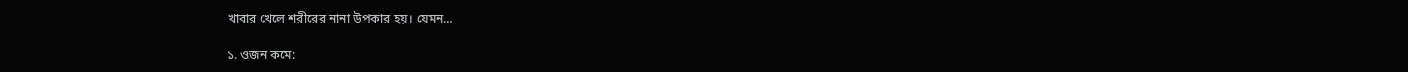খাবার খেলে শরীরের নানা উপকার হয়। যেমন…

১. ওজন কমে: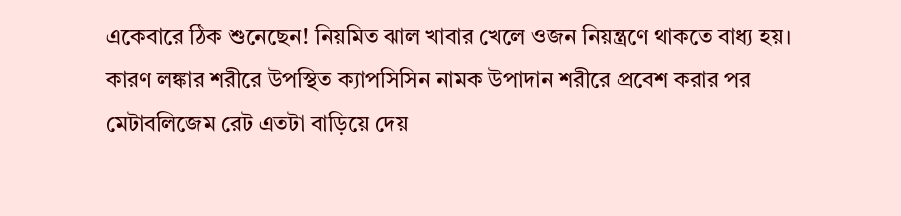একেবারে ঠিক শুনেছেন! নিয়মিত ঝাল খাবার খেলে ওজন নিয়ন্ত্রণে থাকতে বাধ্য হয়। কারণ লঙ্কার শরীরে উপস্থিত ক্যাপসিসিন নামক উপাদান শরীরে প্রবেশ করার পর মেটাবলিজেম রেট এতটা বাড়িয়ে দেয়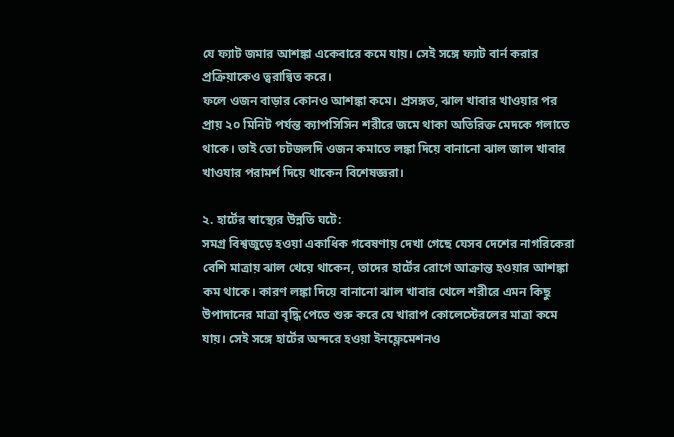যে ফ্যাট জমার আশঙ্কা একেবারে কমে যায়। সেই সঙ্গে ফ্যাট বার্ন করার প্রক্রিয়াকেও ত্বরান্বিত করে।
ফলে ওজন বাড়ার কোনও আশঙ্কা কমে। প্রসঙ্গত, ঝাল খাবার খাওয়ার পর প্রায় ২০ মিনিট পর্যন্ত ক্যাপসিসিন শরীরে জমে থাকা অতিরিক্ত মেদকে গলাতে থাকে। তাই তো চটজলদি ওজন কমাতে লঙ্কা দিয়ে বানানো ঝাল জাল খাবার খাওযার পরামর্শ দিয়ে থাকেন বিশেষজ্ঞরা।

২. হার্টের স্বাস্থ্যের উন্নতি ঘটে:
সমগ্র বিশ্বজুড়ে হওয়া একাধিক গবেষণায় দেখা গেছে যেসব দেশের নাগরিকেরা বেশি মাত্রায় ঝাল খেয়ে থাকেন, তাদের হার্টের রোগে আক্রান্ত হওয়ার আশঙ্কা কম থাকে। কারণ লঙ্কা দিয়ে বানানো ঝাল খাবার খেলে শরীরে এমন কিছু উপাদানের মাত্রা বৃদ্ধি পেতে শুরু করে যে খারাপ কোলেস্টেরলের মাত্রা কমে যায়। সেই সঙ্গে হার্টের অন্দরে হওয়া ইনফ্লেমেশনও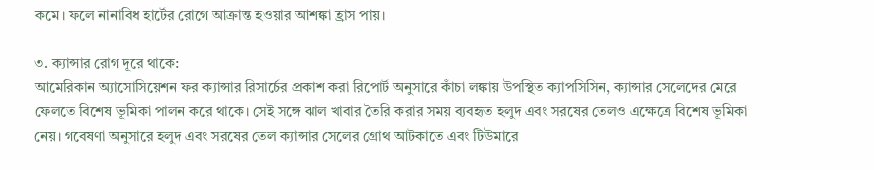কমে। ফলে নানাবিধ হার্টের রোগে আক্রান্ত হওয়ার আশঙ্কা হ্রাস পায়।

৩. ক্যান্সার রোগ দূরে থাকে:
আমেরিকান অ্যাসোসিয়েশন ফর ক্যান্সার রিসার্চের প্রকাশ করা রিপোর্ট অনুসারে কাঁচা লঙ্কায় উপস্থিত ক্যাপসিসিন, ক্যান্সার সেলেদের মেরে ফেলতে বিশেষ ভূমিকা পালন করে থাকে। সেই সঙ্গে ঝাল খাবার তৈরি করার সময় ব্যবহৃত হলুদ এবং সরষের তেলও এক্ষেত্রে বিশেষ ভূমিকা নেয়। গবেষণা অনুসারে হলুদ এবং সরষের তেল ক্যান্সার সেলের গ্রোথ আটকাতে এবং টিউমারে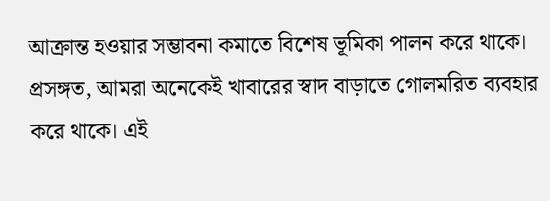আক্রান্ত হওয়ার সম্ভাবনা কমাতে বিশেষ ভূমিকা পালন করে থাকে। প্রসঙ্গত, আমরা অনেকেই খাবারের স্বাদ বাড়াতে গোলমরিত ব্যবহার করে থাকে। এই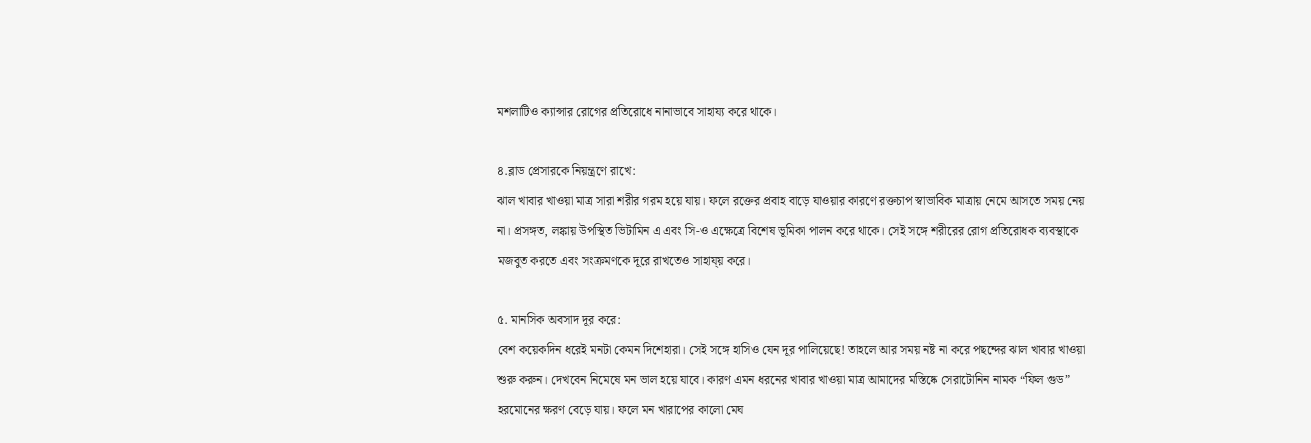মশলাটিও ক্যান্সার রোগের প্রতিরোধে নানাভাবে সাহায্য করে থাকে।

৪.ব্লাড প্রেসারকে নিয়ন্ত্রণে রাখে:
ঝাল খাবার খাওয়া মাত্র সারা শরীর গরম হয়ে যায়। ফলে রক্তের প্রবাহ বাড়ে যাওয়ার কারণে রক্তচাপ স্বাভাবিক মাত্রায় নেমে আসতে সময় নেয় না। প্রসঙ্গত, লঙ্কায় উপস্থিত ভিটামিন এ এবং সি-ও এক্ষেত্রে বিশেষ ভূমিকা পালন করে থাকে। সেই সঙ্গে শরীরের রোগ প্রতিরোধক ব্যবস্থাকে মজবুত করতে এবং সংক্রমণকে দূরে রাখতেও সাহায্য় করে।

৫. মানসিক অবসাদ দূর করে:
বেশ কয়েকদিন ধরেই মনটা কেমন দিশেহারা। সেই সঙ্গে হাসিও যেন দূর পালিয়েছে! তাহলে আর সময় নষ্ট না করে পছন্দের ঝাল খাবার খাওয়া শুরু করুন। দেখবেন নিমেষে মন ভাল হয়ে যাবে। কারণ এমন ধরনের খাবার খাওয়া মাত্র আমাদের মস্তিষ্কে সেরাটোনিন নামক “ফিল গুড” হরমোনের ক্ষরণ বেড়ে যায়। ফলে মন খারাপের কালো মেঘ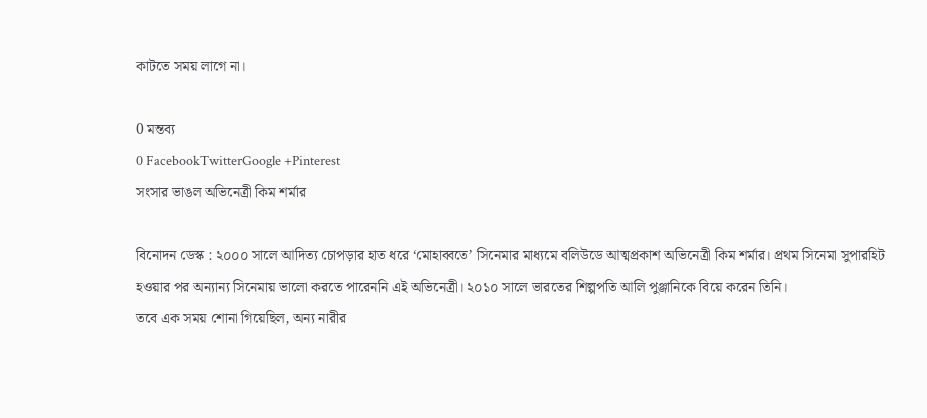কাটতে সময় লাগে না।

0 মন্তব্য
0 FacebookTwitterGoogle +Pinterest
সংসার ভাঙল অভিনেত্রী কিম শর্মার

বিনোদন ডেস্ক : ২০০০ সালে আদিত্য চোপড়ার হাত ধরে ‘মোহাব্বতে’ সিনেমার মাধ্যমে বলিউডে আত্মপ্রকাশ অভিনেত্রী কিম শর্মার। প্রথম সিনেমা সুপারহিট হওয়ার পর অন্যান্য সিনেমায় ভালো করতে পারেননি এই অভিনেত্রী। ২০১০ সালে ভারতের শিল্পপতি আলি পুঞ্জানিকে বিয়ে করেন তিনি।
তবে এক সময় শোনা গিয়েছিল, অন্য নারীর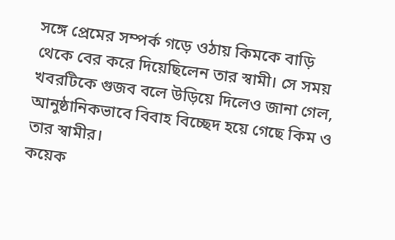সঙ্গে প্রেমের সম্পর্ক গড়ে ওঠায় কিমকে বাড়ি থেকে বের করে দিয়েছিলেন তার স্বামী। সে সময় খবরটিকে গুজব বলে উড়িয়ে দিলেও জানা গেল, আনুষ্ঠানিকভাবে বিবাহ বিচ্ছেদ হয়ে গেছে কিম ও তার স্বামীর।
কয়েক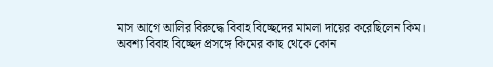মাস আগে আলির বিরুদ্ধে বিবাহ বিচ্ছেদের মামলা দায়ের করেছিলেন কিম। অবশ্য বিবাহ বিচ্ছেদ প্রসঙ্গে কিমের কাছ থেকে কোন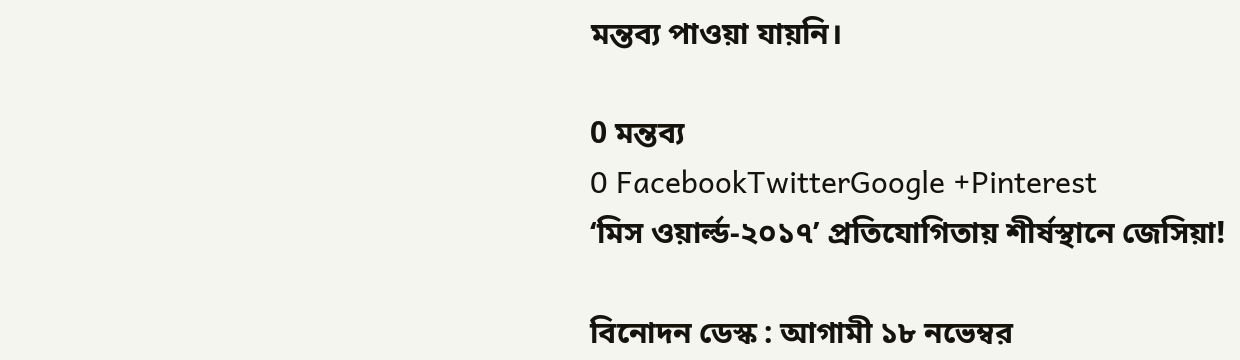মন্তব্য পাওয়া যায়নি।

0 মন্তব্য
0 FacebookTwitterGoogle +Pinterest
‘মিস ওয়ার্ল্ড-২০১৭’ প্রতিযোগিতায় শীর্ষস্থানে জেসিয়া!

বিনোদন ডেস্ক : আগামী ১৮ নভেম্বর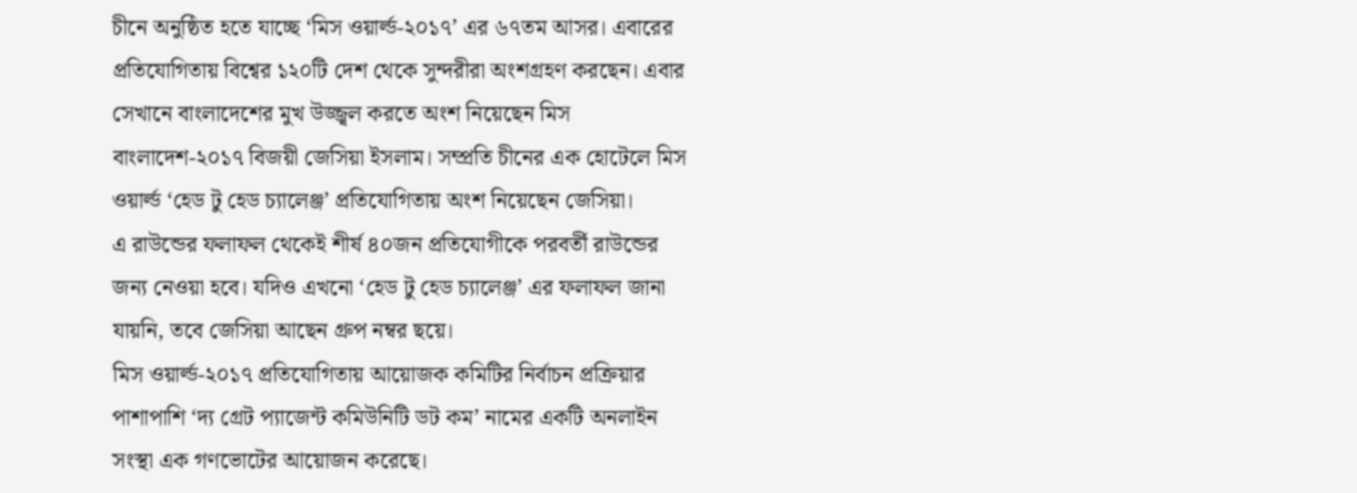চীনে অনুষ্ঠিত হতে যাচ্ছে ‘মিস ওয়ার্ল্ড-২০১৭’ এর ৬৭তম আসর। এবারের প্রতিযোগিতায় বিশ্বের ১২০টি দেশ থেকে সুন্দরীরা অংশগ্রহণ করছেন। এবার সেখানে বাংলাদেশের মুখ উজ্জ্বল করতে অংশ নিয়েছেন মিস বাংলাদেশ-২০১৭ বিজয়ী জেসিয়া ইসলাম। সম্প্রতি চীনের এক হোটেলে মিস ওয়ার্ল্ড ‘হেড টু হেড চ্যালেঞ্জ’ প্রতিযোগিতায় অংশ নিয়েছেন জেসিয়া।
এ রাউন্ডের ফলাফল থেকেই শীর্ষ ৪০জন প্রতিযোগীকে পরবর্তী রাউন্ডের জন্য নেওয়া হবে। যদিও এখনো ‘হেড টু হেড চ্যালেঞ্জ’ এর ফলাফল জানা যায়নি, তবে জেসিয়া আছেন গ্রুপ নম্বর ছয়ে।
মিস ওয়ার্ল্ড-২০১৭ প্রতিযোগিতায় আয়োজক কমিটির নির্বাচন প্রক্রিয়ার পাশাপাশি ‘দ্য গ্রেট প্যাজেন্ট কমিউনিটি ডট কম’ নামের একটি অনলাইন সংস্থা এক গণভোটের আয়োজন করেছে।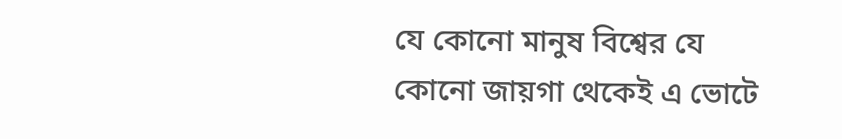যে কোনো মানুষ বিশ্বের যে কোনো জায়গা থেকেই এ ভোটে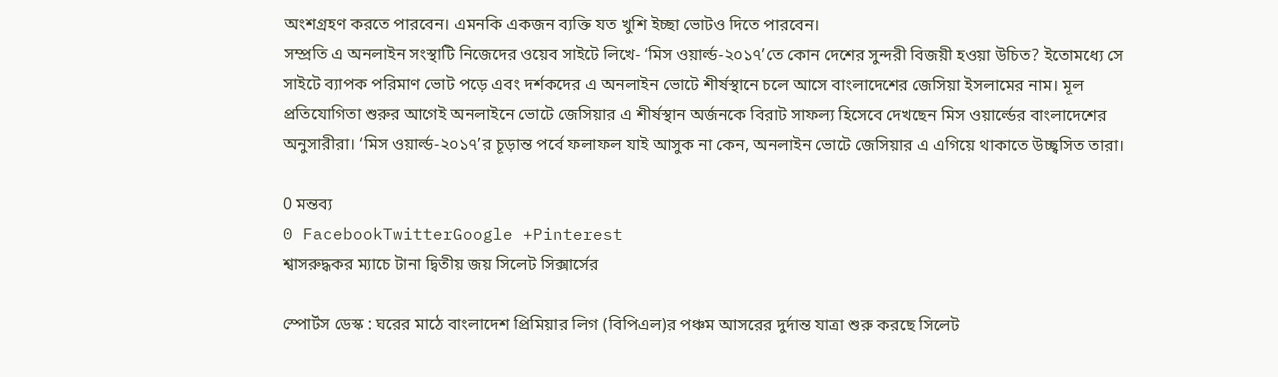অংশগ্রহণ করতে পারবেন। এমনকি একজন ব্যক্তি যত খুশি ইচ্ছা ভোটও দিতে পারবেন।
সম্প্রতি এ অনলাইন সংস্থাটি নিজেদের ওয়েব সাইটে লিখে- ‘মিস ওয়ার্ল্ড-২০১৭’তে কোন দেশের সুন্দরী বিজয়ী হওয়া উচিত? ইতোমধ্যে সে সাইটে ব্যাপক পরিমাণ ভোট পড়ে এবং দর্শকদের এ অনলাইন ভোটে শীর্ষস্থানে চলে আসে বাংলাদেশের জেসিয়া ইসলামের নাম। মূল প্রতিযোগিতা শুরুর আগেই অনলাইনে ভোটে জেসিয়ার এ শীর্ষস্থান অর্জনকে বিরাট সাফল্য হিসেবে দেখছেন মিস ওয়ার্ল্ডের বাংলাদেশের অনুসারীরা। ‘মিস ওয়ার্ল্ড-২০১৭’র চূড়ান্ত পর্বে ফলাফল যাই আসুক না কেন, অনলাইন ভোটে জেসিয়ার এ এগিয়ে থাকাতে উচ্ছ্বসিত তারা।

0 মন্তব্য
0 FacebookTwitterGoogle +Pinterest
শ্বাসরুদ্ধকর ম্যাচে টানা দ্বিতীয় জয় সিলেট সিক্সার্সের

স্পোর্টস ডেস্ক : ঘরের মাঠে বাংলাদেশ প্রিমিয়ার লিগ (বিপিএল)র পঞ্চম আসরের দুর্দান্ত যাত্রা শুরু করছে সিলেট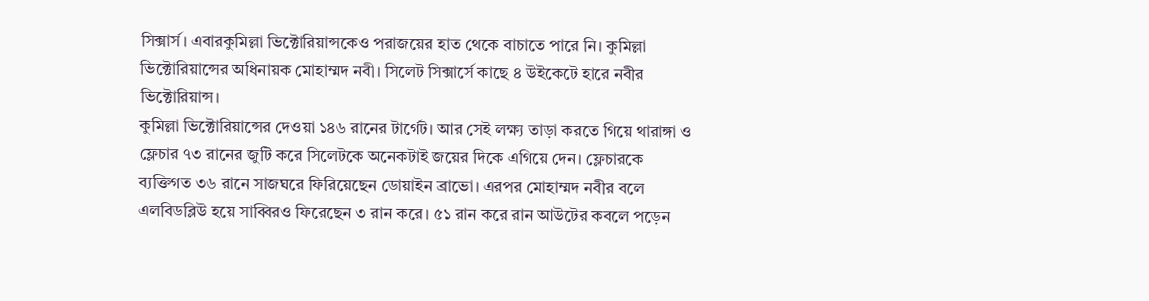সিক্সার্স। এবারকুমিল্লা ভিক্টোরিয়ান্সকেও পরাজয়ের হাত থেকে বাচাতে পারে নি। কুমিল্লা ভিক্টোরিয়ান্সের অধিনায়ক মোহাম্মদ নবী। সিলেট সিক্সার্সে কাছে ৪ উইকেটে হারে নবীর ভিক্টোরিয়ান্স।
কুমিল্লা ভিক্টোরিয়ান্সের দেওয়া ১৪৬ রানের টার্গেট। আর সেই লক্ষ্য তাড়া করতে গিয়ে থারাঙ্গা ও ফ্লেচার ৭৩ রানের জুটি করে সিলেটকে অনেকটাই জয়ের দিকে এগিয়ে দেন। ফ্লেচারকে ব্যক্তিগত ৩৬ রানে সাজঘরে ফিরিয়েছেন ডোয়াইন ব্রাভো। এরপর মোহাম্মদ নবীর বলে এলবিডব্লিউ হয়ে সাব্বিরও ফিরেছেন ৩ রান করে। ৫১ রান করে রান আউটের কবলে পড়েন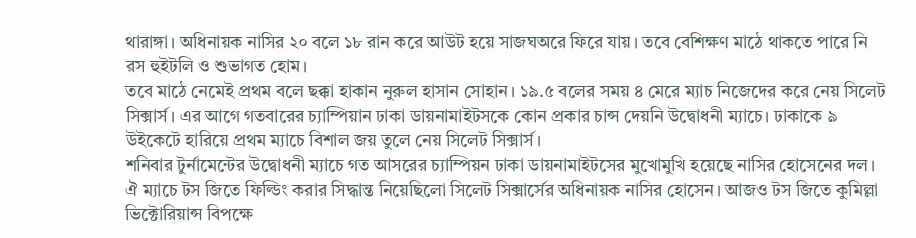থারাঙ্গা। অধিনায়ক নাসির ২০ বলে ১৮ রান করে আউট হয়ে সাজঘঅরে ফিরে যায়। তবে বেশিক্ষণ মাঠে থাকতে পারে নি রস হুইটলি ও শুভাগত হোম।
তবে মাঠে নেমেই প্রথম বলে ছক্কা হাকান নুরুল হাসান সোহান। ১৯.৫ বলের সময় ৪ মেরে ম্যাচ নিজেদের করে নেয় সিলেট সিক্সার্স। এর আগে গতবারের চ্যাম্পিয়ান ঢাকা ডায়নামাইটসকে কোন প্রকার চান্স দেয়নি উদ্বোধনী ম্যাচে। ঢাকাকে ৯ উইকেটে হারিয়ে প্রথম ম্যাচে বিশাল জয় তুলে নেয় সিলেট সিক্সার্স।
শনিবার টুর্নামেন্টের উদ্বোধনী ম্যাচে গত আসরের চ্যাম্পিয়ন ঢাকা ডায়নামাইটসের মুখোমুখি হয়েছে নাসির হোসেনের দল। ঐ ম্যাচে টস জিতে ফিল্ডিং করার সিদ্ধান্ত নিয়েছিলো সিলেট সিক্সার্সের অধিনায়ক নাসির হোসেন। আজও টস জিতে কুমিল্লা ভিক্টোরিয়ান্স বিপক্ষে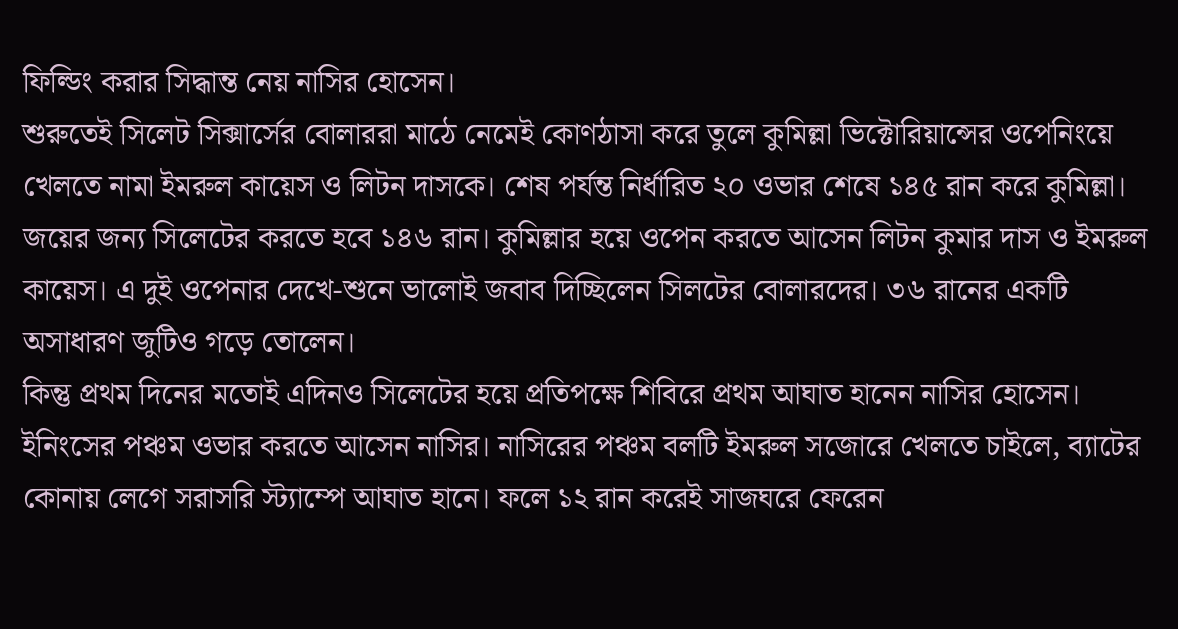ফিল্ডিং করার সিদ্ধান্ত নেয় নাসির হোসেন।
শুরুতেই সিলেট সিক্সার্সের বোলাররা মাঠে নেমেই কোণঠাসা করে তুলে কুমিল্লা ভিক্টোরিয়ান্সের ওপেনিংয়ে খেলতে নামা ইমরুল কায়েস ও লিটন দাসকে। শেষ পর্যন্ত নির্ধারিত ২০ ওভার শেষে ১৪৫ রান করে কুমিল্লা। জয়ের জন্য সিলেটের করতে হবে ১৪৬ রান। কুমিল্লার হয়ে ওপেন করতে আসেন লিটন কুমার দাস ও ইমরুল কায়েস। এ দুই ওপেনার দেখে-শুনে ভালোই জবাব দিচ্ছিলেন সিলটের বোলারদের। ৩৬ রানের একটি অসাধারণ জুটিও গড়ে তোলেন।
কিন্তু প্রথম দিনের মতোই এদিনও সিলেটের হয়ে প্রতিপক্ষে শিবিরে প্রথম আঘাত হানেন নাসির হোসেন। ইনিংসের পঞ্চম ওভার করতে আসেন নাসির। নাসিরের পঞ্চম বলটি ইমরুল সজোরে খেলতে চাইলে, ব্যাটের কোনায় লেগে সরাসরি স্ট্যাম্পে আঘাত হানে। ফলে ১২ রান করেই সাজঘরে ফেরেন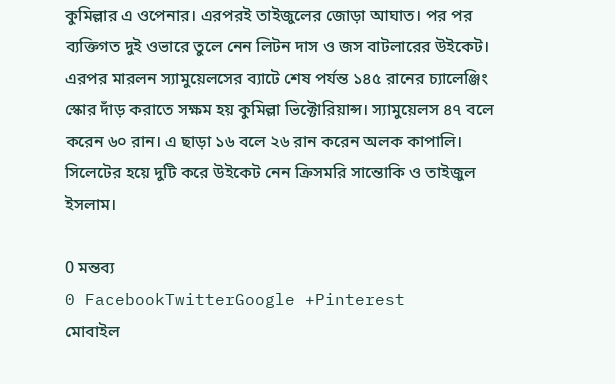কুমিল্লার এ ওপেনার। এরপরই তাইজুলের জোড়া আঘাত। পর পর ব্যক্তিগত দুই ওভারে তুলে নেন লিটন দাস ও জস বাটলারের উইকেট। এরপর মারলন স্যামুয়েলসের ব্যাটে শেষ পর্যন্ত ১৪৫ রানের চ্যালেঞ্জিং স্কোর দাঁড় করাতে সক্ষম হয় কুমিল্লা ভিক্টোরিয়ান্স। স্যামুয়েলস ৪৭ বলে করেন ৬০ রান। এ ছাড়া ১৬ বলে ২৬ রান করেন অলক কাপালি। সিলেটের হয়ে দুটি করে উইকেট নেন ক্রিসমরি সান্তোকি ও তাইজুল ইসলাম।

0 মন্তব্য
0 FacebookTwitterGoogle +Pinterest
মোবাইল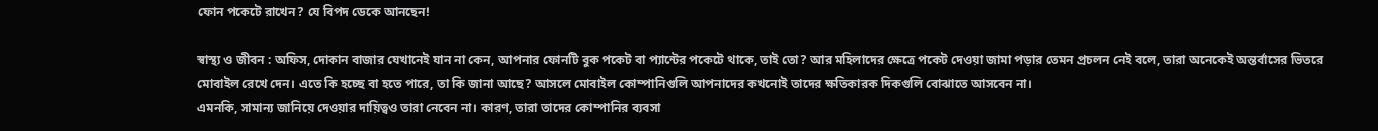ফোন পকেটে রাখেন? যে বিপদ ডেকে আনছেন!

স্বাস্থ্য ও জীবন : অফিস, দোকান বাজার যেখানেই যান না কেন, আপনার ফোনটি বুক পকেট বা প্যান্টের পকেটে থাকে, তাই তো? আর মহিলাদের ক্ষেত্রে পকেট দেওয়া জামা পড়ার তেমন প্রচলন নেই বলে, তারা অনেকেই অন্তর্বাসের ভিতরে মোবাইল রেখে দেন। এতে কি হচ্ছে বা হতে পারে, তা কি জানা আছে? আসলে মোবাইল কোম্পানিগুলি আপনাদের কখনোই তাদের ক্ষতিকারক দিকগুলি বোঝাতে আসবেন না।
এমনকি, সামান্য জানিয়ে দেওয়ার দায়িত্বও তারা নেবেন না। কারণ, তারা তাদের কোম্পানির ব্যবসা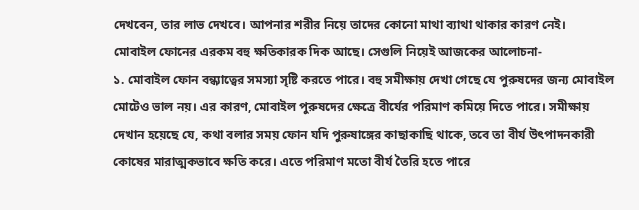দেখবেন, তার লাভ দেখবে। আপনার শরীর নিয়ে তাদের কোনো মাথা ব্যাথা থাকার কারণ নেই।
মোবাইল ফোনের এরকম বহু ক্ষতিকারক দিক আছে। সেগুলি নিয়েই আজকের আলোচনা-
১. মোবাইল ফোন বন্ধ্যাত্বের সমস্যা সৃষ্টি করতে পারে। বহু সমীক্ষায় দেখা গেছে যে পুরুষদের জন্য মোবাইল মোটেও ভাল নয়। এর কারণ, মোবাইল পুরুষদের ক্ষেত্রে বীর্যের পরিমাণ কমিয়ে দিতে পারে। সমীক্ষায় দেখান হয়েছে যে, কথা বলার সময় ফোন যদি পুরুষাঙ্গের কাছাকাছি থাকে, তবে তা বীর্য উৎপাদনকারী কোষের মারাত্মকভাবে ক্ষতি করে। এতে পরিমাণ মতো বীর্য তৈরি হতে পারে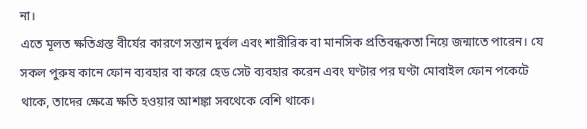না।
এতে মূলত ক্ষতিগ্রস্ত বীর্যের কারণে সন্তান দুর্বল এবং শারীরিক বা মানসিক প্রতিবন্ধকতা নিয়ে জন্মাতে পারেন। যে সকল পুরুষ কানে ফোন ব্যবহার বা করে হেড সেট ব্যবহার করেন এবং ঘণ্টার পর ঘণ্টা মোবাইল ফোন পকেটে থাকে, তাদের ক্ষেত্রে ক্ষতি হওয়ার আশঙ্কা সবথেকে বেশি থাকে।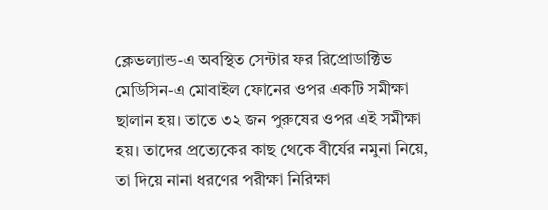ক্লেভল্যান্ড-এ অবস্থিত সেন্টার ফর রিপ্রোডাক্টিভ মেডিসিন-এ মোবাইল ফোনের ওপর একটি সমীক্ষা ছালান হয়। তাতে ৩২ জন পুরুষের ওপর এই সমীক্ষা হয়। তাদের প্রত্যেকের কাছ থেকে বীর্যের নমুনা নিয়ে, তা দিয়ে নানা ধরণের পরীক্ষা নিরিক্ষা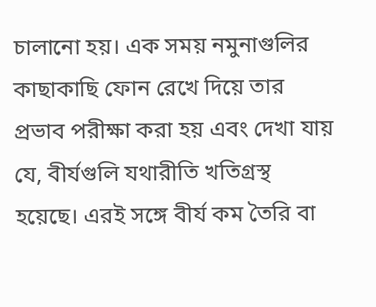চালানো হয়। এক সময় নমুনাগুলির কাছাকাছি ফোন রেখে দিয়ে তার প্রভাব পরীক্ষা করা হয় এবং দেখা যায় যে, বীর্যগুলি যথারীতি খতিগ্রস্থ হয়েছে। এরই সঙ্গে বীর্য কম তৈরি বা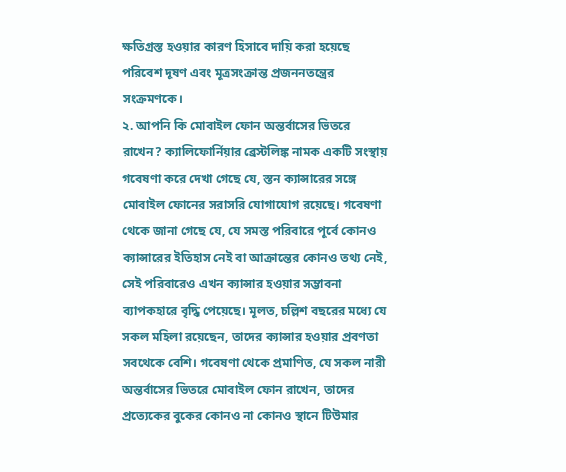ক্ষতিগ্রস্ত হওয়ার কারণ হিসাবে দায়ি করা হয়েছে পরিবেশ দূষণ এবং মূত্রসংক্রান্ত প্রজননতন্ত্রের সংক্রমণকে।
২. আপনি কি মোবাইল ফোন অন্তর্বাসের ভিতরে রাখেন? ক্যালিফোর্নিয়ার ব্রেস্টলিঙ্ক নামক একটি সংস্থায় গবেষণা করে দেখা গেছে যে, স্তন ক্যান্সারের সঙ্গে মোবাইল ফোনের সরাসরি যোগাযোগ রয়েছে। গবেষণা থেকে জানা গেছে যে, যে সমস্ত পরিবারে পূর্বে কোনও ক্যান্সারের ইতিহাস নেই বা আক্রান্তের কোনও তথ্য নেই, সেই পরিবারেও এখন ক্যান্সার হওয়ার সম্ভাবনা ব্যাপকহারে বৃদ্ধি পেয়েছে। মূলত, চল্লিশ বছরের মধ্যে যে সকল মহিলা রয়েছেন, তাদের ক্যান্সার হওয়ার প্রবণতা সবথেকে বেশি। গবেষণা থেকে প্রমাণিত, যে সকল নারী অন্তর্বাসের ভিতরে মোবাইল ফোন রাখেন, তাদের প্রত্যেকের বুকের কোনও না কোনও স্থানে টিউমার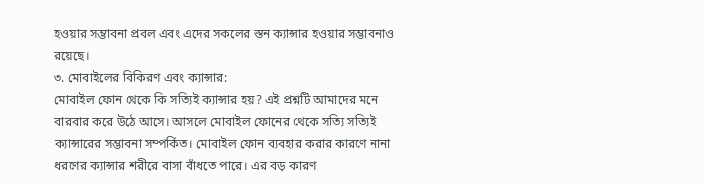হওয়ার সম্ভাবনা প্রবল এবং এদের সকলের স্তন ক্যান্সার হওয়ার সম্ভাবনাও রয়েছে।
৩. মোবাইলের বিকিরণ এবং ক্যান্সার:
মোবাইল ফোন থেকে কি সত্যিই ক্যান্সার হয়? এই প্রশ্নটি আমাদের মনে বারবার করে উঠে আসে। আসলে মোবাইল ফোনের থেকে সত্যি সত্যিই ক্যান্সারের সম্ভাবনা সম্পর্কিত। মোবাইল ফোন ব্যবহার করার কারণে নানা ধরণের ক্যান্সার শরীরে বাসা বাঁধতে পারে। এর বড় কারণ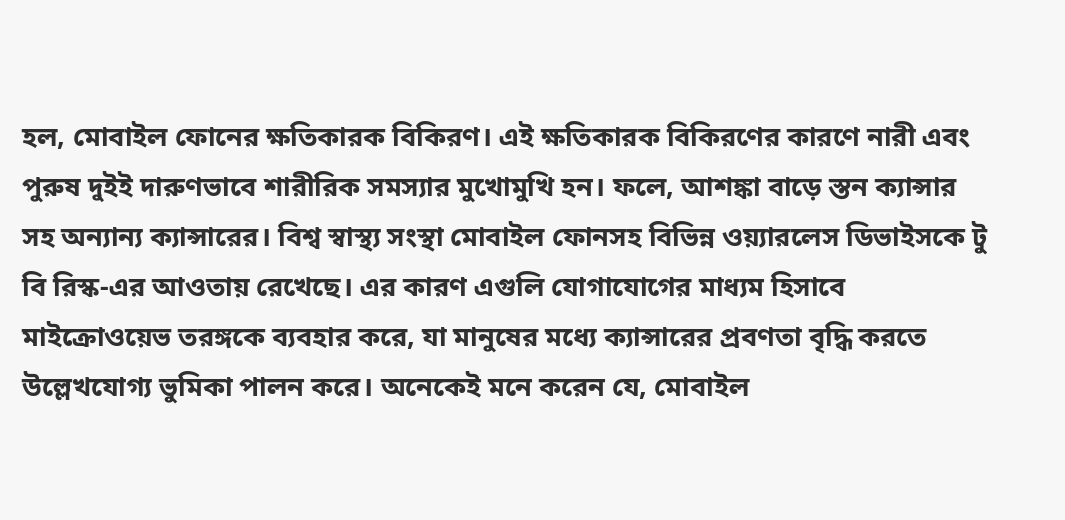হল, মোবাইল ফোনের ক্ষতিকারক বিকিরণ। এই ক্ষতিকারক বিকিরণের কারণে নারী এবং পুরুষ দুইই দারুণভাবে শারীরিক সমস্যার মুখোমুখি হন। ফলে, আশঙ্কা বাড়ে স্তন ক্যান্সার সহ অন্যান্য ক্যান্সারের। বিশ্ব স্বাস্থ্য সংস্থা মোবাইল ফোনসহ বিভিন্ন ওয়্যারলেস ডিভাইসকে টু বি রিস্ক-এর আওতায় রেখেছে। এর কারণ এগুলি যোগাযোগের মাধ্যম হিসাবে মাইক্রোওয়েভ তরঙ্গকে ব্যবহার করে, যা মানুষের মধ্যে ক্যান্সারের প্রবণতা বৃদ্ধি করতে উল্লেখযোগ্য ভুমিকা পালন করে। অনেকেই মনে করেন যে, মোবাইল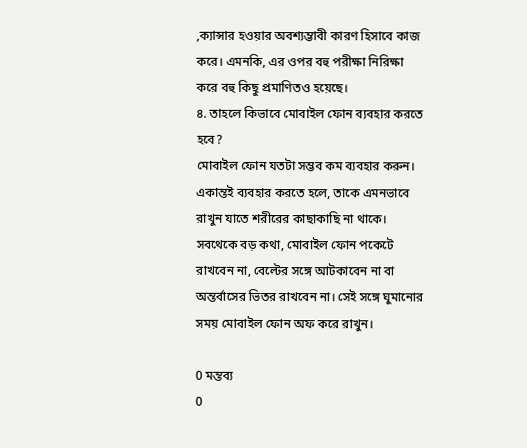,ক্যান্সার হওয়ার অবশ্যম্ভাবী কারণ হিসাবে কাজ করে। এমনকি, এর ওপর বহু পরীক্ষা নিরিক্ষা করে বহু কিছু প্রমাণিতও হয়েছে।
৪. তাহলে কিভাবে মোবাইল ফোন ব্যবহার করতে হবে?
মোবাইল ফোন যতটা সম্ভব কম ব্যবহার করুন। একান্তই ব্যবহার করতে হলে, তাকে এমনভাবে রাখুন যাতে শরীরের কাছাকাছি না থাকে। সবথেকে বড় কথা, মোবাইল ফোন পকেটে রাখবেন না, বেল্টের সঙ্গে আটকাবেন না বা অন্তর্বাসের ভিতর রাখবেন না। সেই সঙ্গে ঘুমানোর সময় মোবাইল ফোন অফ করে রাখুন।

0 মন্তব্য
0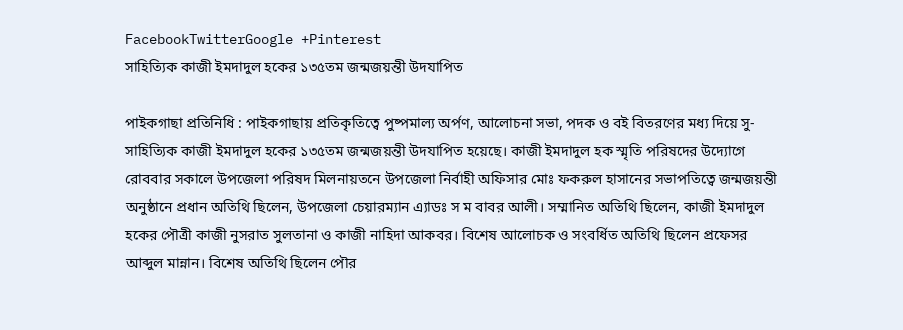FacebookTwitterGoogle +Pinterest
সাহিত্যিক কাজী ইমদাদুল হকের ১৩৫তম জন্মজয়ন্তী উদযাপিত

পাইকগাছা প্রতিনিধি : পাইকগাছায় প্রতিকৃতিত্বে পুষ্পমাল্য অর্পণ, আলোচনা সভা, পদক ও বই বিতরণের মধ্য দিয়ে সু-সাহিত্যিক কাজী ইমদাদুল হকের ১৩৫তম জন্মজয়ন্তী উদযাপিত হয়েছে। কাজী ইমদাদুল হক স্মৃতি পরিষদের উদ্যোগে রোববার সকালে উপজেলা পরিষদ মিলনায়তনে উপজেলা নির্বাহী অফিসার মোঃ ফকরুল হাসানের সভাপতিত্বে জন্মজয়ন্তী অনুষ্ঠানে প্রধান অতিথি ছিলেন, উপজেলা চেয়ারম্যান এ্যাডঃ স ম বাবর আলী। সম্মানিত অতিথি ছিলেন, কাজী ইমদাদুল হকের পৌত্রী কাজী নুসরাত সুলতানা ও কাজী নাহিদা আকবর। বিশেষ আলোচক ও সংবর্ধিত অতিথি ছিলেন প্রফেসর আব্দুল মান্নান। বিশেষ অতিথি ছিলেন পৌর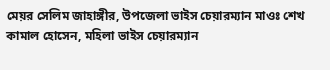মেয়র সেলিম জাহাঙ্গীর, উপজেলা ভাইস চেয়ারম্যান মাওঃ শেখ কামাল হোসেন, মহিলা ভাইস চেয়ারম্যান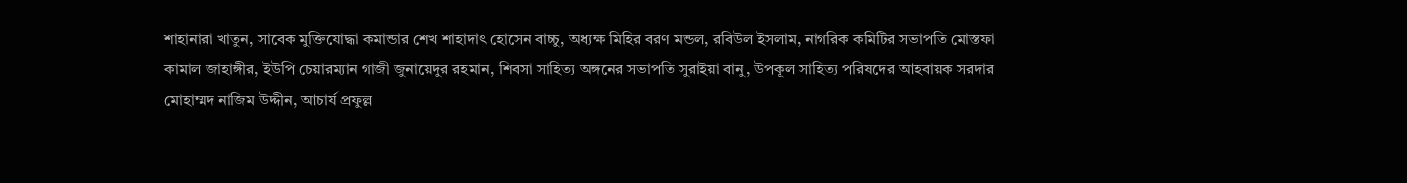শাহানারা খাতুন, সাবেক মুক্তিযোদ্ধা কমান্ডার শেখ শাহাদাৎ হোসেন বাচ্চু, অধ্যক্ষ মিহির বরণ মন্ডল, রবিউল ইসলাম, নাগরিক কমিটির সভাপতি মোস্তফা কামাল জাহাঙ্গীর, ইউপি চেয়ারম্যান গাজী জুনায়েদুর রহমান, শিবসা সাহিত্য অঙ্গনের সভাপতি সুরাইয়া বানু, উপকূল সাহিত্য পরিষদের আহবায়ক সরদার মোহাম্মদ নাজিম উদ্দীন, আচার্য প্রফুল্ল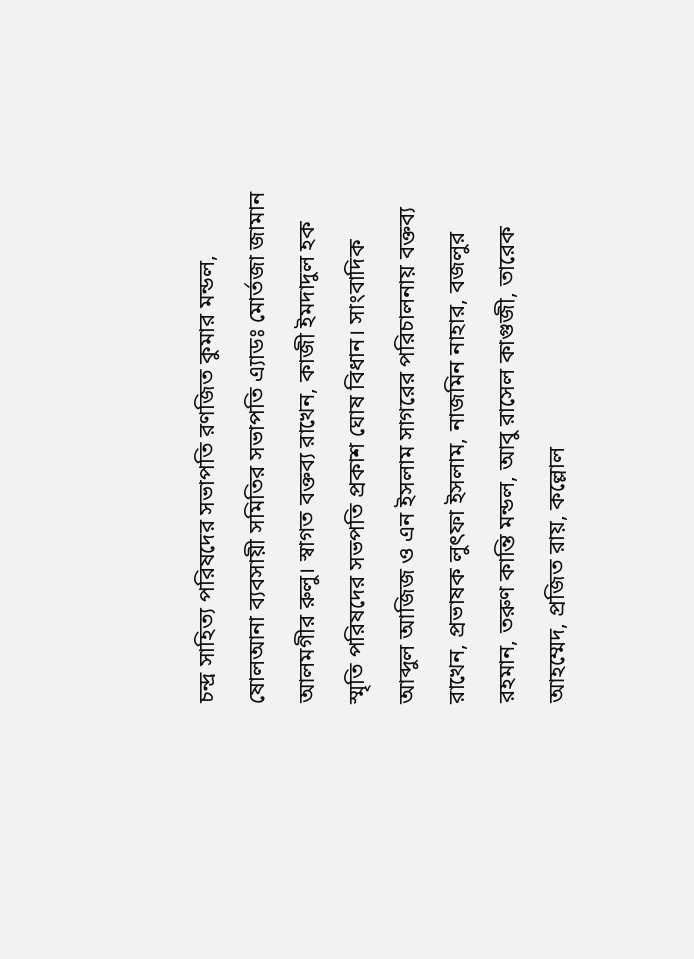চন্দ্র সাহিত্য পরিষদের সভাপতি রণজিত কুমার মন্ডল, ষোলআনা ব্যবসায়ী সমিতির সভাপতি এ্যাডঃ মোর্তজা জামান আলমগীর রুলু। স্বাগত বক্তব্য রাখেন, কাজী ইমদাদুল হক স্মৃতি পরিষদের সভপতি প্রকাশ ঘোষ বিধান। সাংবাদিক আব্দুল আজিজ ও এন ইসলাম সাগরের পরিচালনায় বক্তব্য রাখেন, প্রভাষক লুৎফা ইসলাম, নাজমিন নাহার, বজলুর রহমান, তরুণ কান্তি মন্ডল, আবু রাসেল কাগুজী, তারেক আহম্মেদ, প্রজিত রায়, কল্লোল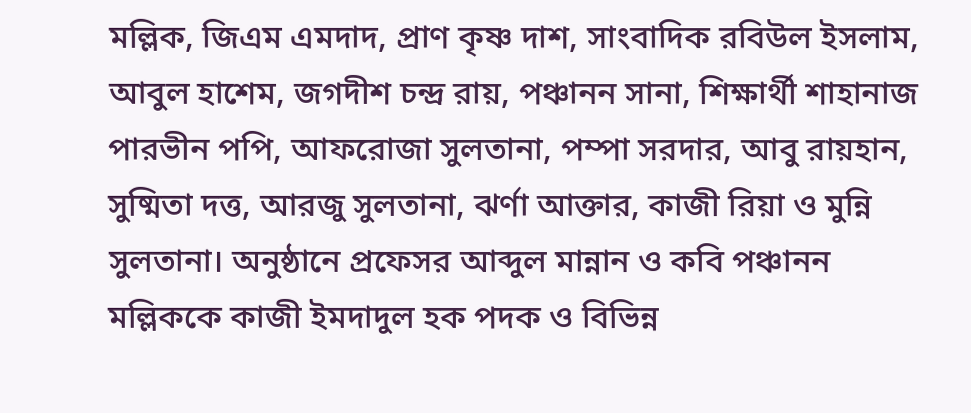মল্লিক, জিএম এমদাদ, প্রাণ কৃষ্ণ দাশ, সাংবাদিক রবিউল ইসলাম, আবুল হাশেম, জগদীশ চন্দ্র রায়, পঞ্চানন সানা, শিক্ষার্থী শাহানাজ পারভীন পপি, আফরোজা সুলতানা, পম্পা সরদার, আবু রায়হান, সুষ্মিতা দত্ত, আরজু সুলতানা, ঝর্ণা আক্তার, কাজী রিয়া ও মুন্নি সুলতানা। অনুষ্ঠানে প্রফেসর আব্দুল মান্নান ও কবি পঞ্চানন মল্লিককে কাজী ইমদাদুল হক পদক ও বিভিন্ন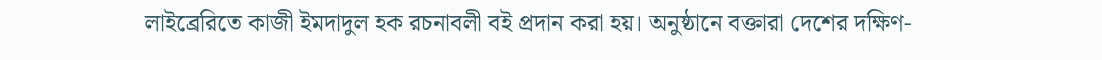লাইব্রেরিতে কাজী ইমদাদুল হক রচনাবলী বই প্রদান করা হয়। অনুষ্ঠানে বক্তারা দেশের দক্ষিণ-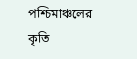পশ্চিমাঞ্চলের কৃতি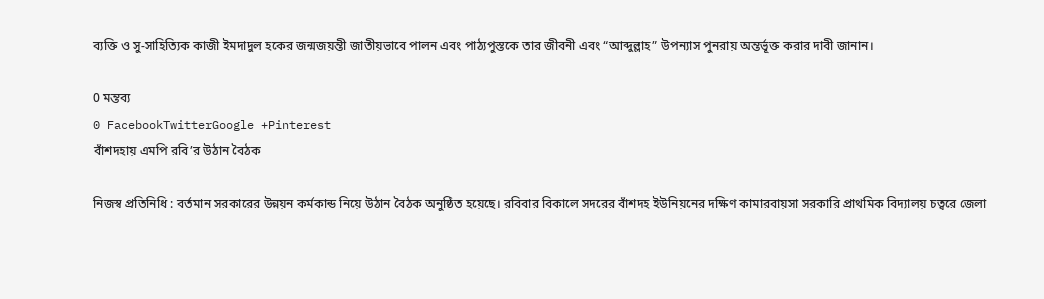ব্যক্তি ও সু-সাহিত্যিক কাজী ইমদাদুল হকের জন্মজয়ন্তী জাতীয়ভাবে পালন এবং পাঠ্যপুস্তকে তার জীবনী এবং “আব্দুল্লাহ” উপন্যাস পুনরায় অন্তর্ভূক্ত করার দাবী জানান।

0 মন্তব্য
0 FacebookTwitterGoogle +Pinterest
বাঁশদহায় এমপি রবি’র উঠান বৈঠক

নিজস্ব প্রতিনিধি : বর্তমান সরকারের উন্নয়ন কর্মকান্ড নিয়ে উঠান বৈঠক অনুষ্ঠিত হয়েছে। রবিবার বিকালে সদরের বাঁশদহ ইউনিয়নের দক্ষিণ কামারবায়সা সরকারি প্রাথমিক বিদ্যালয় চত্বরে জেলা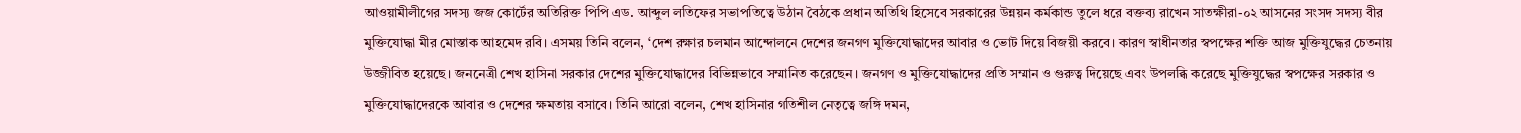আওয়ামীলীগের সদস্য জজ কোর্টের অতিরিক্ত পিপি এড. আব্দুল লতিফের সভাপতিত্বে উঠান বৈঠকে প্রধান অতিথি হিসেবে সরকারের উন্নয়ন কর্মকান্ড তুলে ধরে বক্তব্য রাখেন সাতক্ষীরা-০২ আসনের সংসদ সদস্য বীর মুক্তিযোদ্ধা মীর মোস্তাক আহমেদ রবি। এসময় তিনি বলেন, ‘দেশ রক্ষার চলমান আন্দোলনে দেশের জনগণ মুক্তিযোদ্ধাদের আবার ও ভোট দিয়ে বিজয়ী করবে। কারণ স্বাধীনতার স্বপক্ষের শক্তি আজ মুক্তিযুদ্ধের চেতনায় উজ্জীবিত হয়েছে। জননেত্রী শেখ হাসিনা সরকার দেশের মুক্তিযোদ্ধাদের বিভিন্নভাবে সম্মানিত করেছেন। জনগণ ও মুক্তিযোদ্ধাদের প্রতি সম্মান ও গুরুত্ব দিয়েছে এবং উপলব্ধি করেছে মুক্তিযুদ্ধের স্বপক্ষের সরকার ও মুক্তিযোদ্ধাদেরকে আবার ও দেশের ক্ষমতায় বসাবে। তিনি আরো বলেন, শেখ হাসিনার গতিশীল নেতৃত্বে জঙ্গি দমন,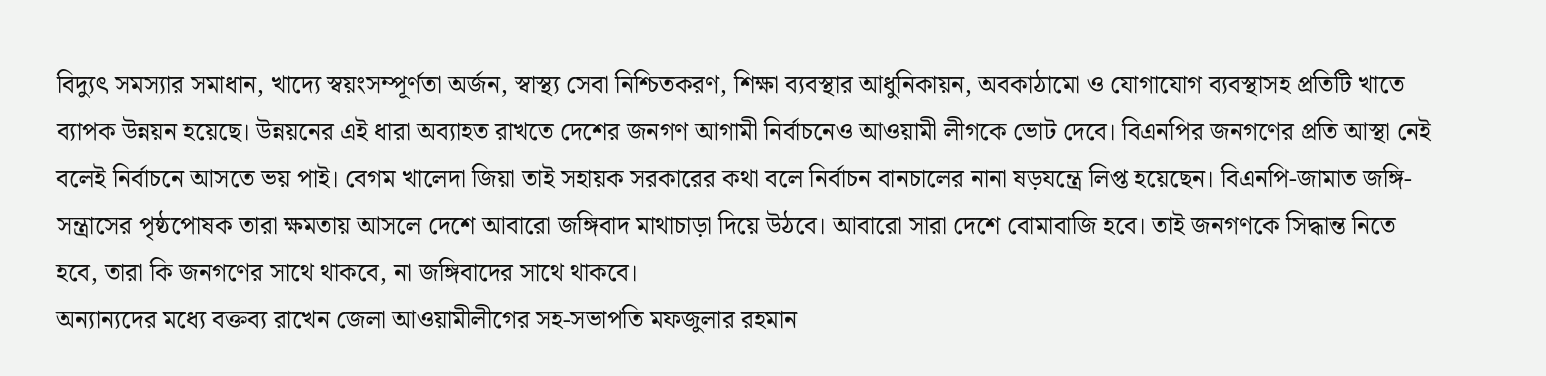বিদ্যুৎ সমস্যার সমাধান, খাদ্যে স্বয়ংসম্পূর্ণতা অর্জন, স্বাস্থ্য সেবা নিশ্চিতকরণ, শিক্ষা ব্যবস্থার আধুনিকায়ন, অবকাঠামো ও যোগাযোগ ব্যবস্থাসহ প্রতিটি খাতে ব্যাপক উন্নয়ন হয়েছে। উন্নয়নের এই ধারা অব্যাহত রাখতে দেশের জনগণ আগামী নির্বাচনেও আওয়ামী লীগকে ভোট দেবে। বিএনপির জনগণের প্রতি আস্থা নেই বলেই নির্বাচনে আসতে ভয় পাই। বেগম খালেদা জিয়া তাই সহায়ক সরকারের কথা বলে নির্বাচন বানচালের নানা ষড়যন্ত্রে লিপ্ত হয়েছেন। বিএনপি-জামাত জঙ্গি-সন্ত্রাসের পৃষ্ঠপোষক তারা ক্ষমতায় আসলে দেশে আবারো জঙ্গিবাদ মাথাচাড়া দিয়ে উঠবে। আবারো সারা দেশে বোমাবাজি হবে। তাই জনগণকে সিদ্ধান্ত নিতে হবে, তারা কি জনগণের সাথে থাকবে, না জঙ্গিবাদের সাথে থাকবে।
অন্যান্যদের মধ্যে বক্তব্য রাখেন জেলা আওয়ামীলীগের সহ-সভাপতি মফজুলার রহমান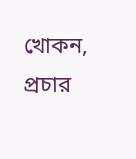খোকন, প্রচার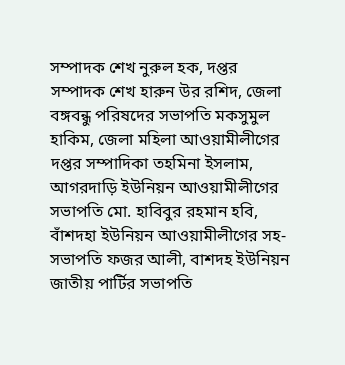সম্পাদক শেখ নুরুল হক, দপ্তর সম্পাদক শেখ হারুন উর রশিদ, জেলা বঙ্গবন্ধু পরিষদের সভাপতি মকসুমুল হাকিম, জেলা মহিলা আওয়ামীলীগের দপ্তর সম্পাদিকা তহমিনা ইসলাম, আগরদাড়ি ইউনিয়ন আওয়ামীলীগের সভাপতি মো. হাবিবুর রহমান হবি, বাঁশদহা ইউনিয়ন আওয়ামীলীগের সহ-সভাপতি ফজর আলী, বাশদহ ইউনিয়ন জাতীয় পার্টির সভাপতি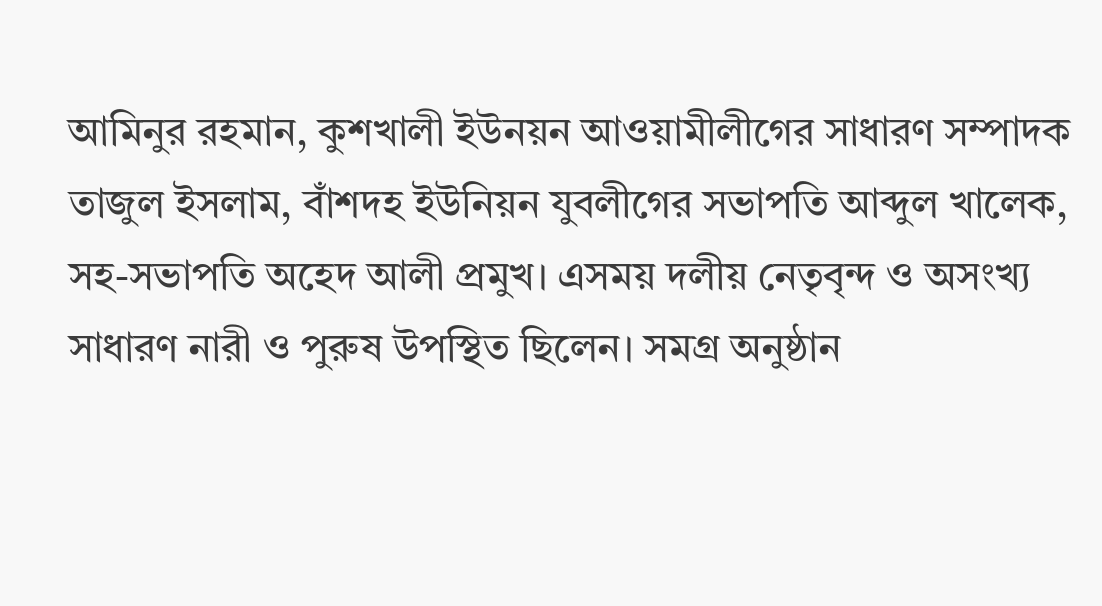আমিনুর রহমান, কুশখালী ইউনয়ন আওয়ামীলীগের সাধারণ সম্পাদক তাজুল ইসলাম, বাঁশদহ ইউনিয়ন যুবলীগের সভাপতি আব্দুল খালেক, সহ-সভাপতি অহেদ আলী প্রমুখ। এসময় দলীয় নেতৃবৃন্দ ও অসংখ্য সাধারণ নারী ও পুরুষ উপস্থিত ছিলেন। সমগ্র অনুষ্ঠান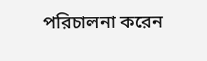পরিচালনা করেন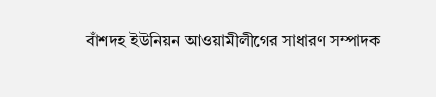বাঁশদহ ইউনিয়ন আওয়ামীলীগের সাধারণ সম্পাদক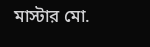মাস্টার মো.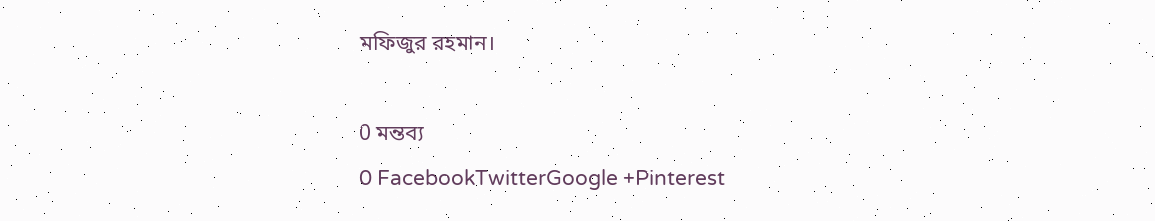মফিজুর রহমান।

0 মন্তব্য
0 FacebookTwitterGoogle +Pinterest